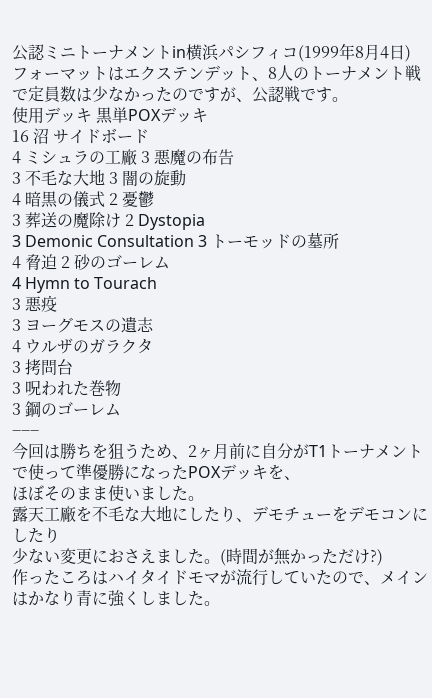公認ミニトーナメントin横浜パシフィコ(1999年8月4日)
フォーマットはエクステンデット、8人のトーナメント戦で定員数は少なかったのですが、公認戦です。
使用デッキ 黒単POXデッキ
16 沼 サイドボード
4 ミシュラの工廠 3 悪魔の布告
3 不毛な大地 3 闇の旋動
4 暗黒の儀式 2 憂鬱
3 葬送の魔除け 2 Dystopia
3 Demonic Consultation 3 トーモッドの墓所
4 脅迫 2 砂のゴーレム
4 Hymn to Tourach
3 悪疫
3 ヨーグモスの遺志
4 ウルザのガラクタ
3 拷問台
3 呪われた巻物
3 鋼のゴーレム
−−−
今回は勝ちを狙うため、2ヶ月前に自分がT1トーナメントで使って準優勝になったPOXデッキを、
ほぼそのまま使いました。
露天工廠を不毛な大地にしたり、デモチューをデモコンにしたり
少ない変更におさえました。(時間が無かっただけ?)
作ったころはハイタイドモマが流行していたので、メインはかなり青に強くしました。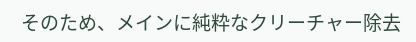そのため、メインに純粋なクリーチャー除去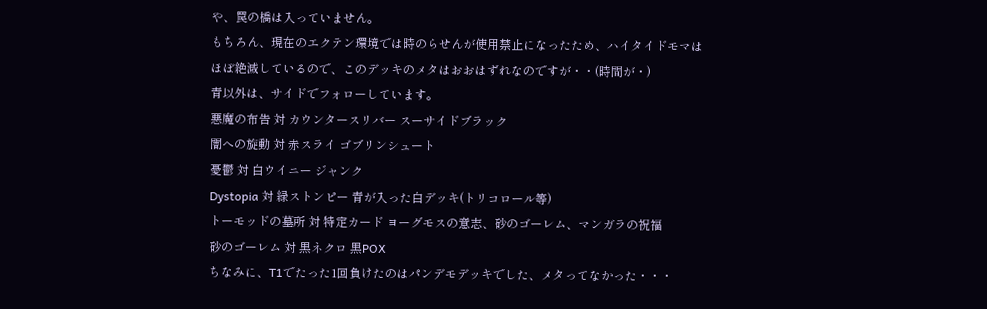や、罠の橋は入っていません。
もちろん、現在のエクテン環境では時のらせんが使用禁止になったため、ハイタイドモマは
ほぼ絶滅しているので、このデッキのメタはおおはずれなのですが・・(時間が・)
青以外は、サイドでフォローしています。
悪魔の布告 対 カウンタースリバー スーサイドブラック
闇への旋動 対 赤スライ ゴブリンシュート
憂鬱 対 白ウイニー ジャンク
Dystopia 対 緑ストンピー 青が入った白デッキ(トリコロール等)
トーモッドの墓所 対 特定カード ヨーグモスの意志、砂のゴーレム、マンガラの祝福
砂のゴーレム 対 黒ネクロ 黒POX
ちなみに、T1でたった1回負けたのはパンデモデッキでした、メタってなかった・・・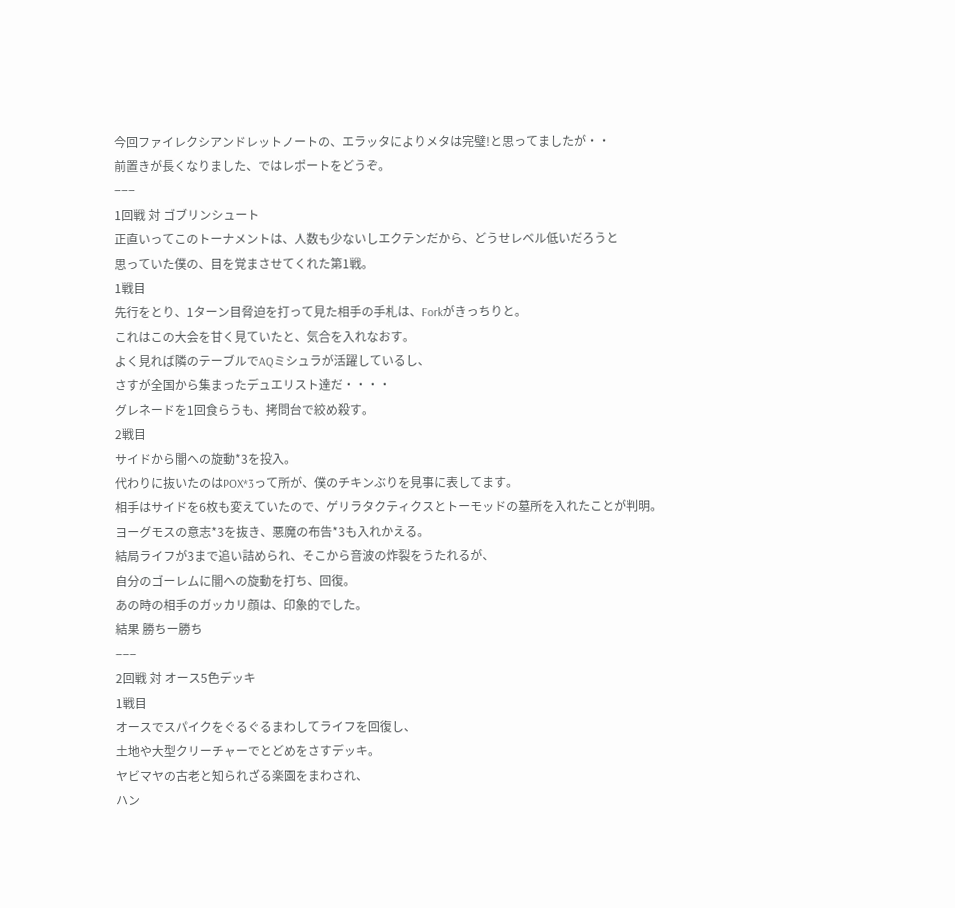今回ファイレクシアンドレットノートの、エラッタによりメタは完璧!と思ってましたが・・
前置きが長くなりました、ではレポートをどうぞ。
−−−
1回戦 対 ゴブリンシュート
正直いってこのトーナメントは、人数も少ないしエクテンだから、どうせレベル低いだろうと
思っていた僕の、目を覚まさせてくれた第1戦。
1戦目
先行をとり、1ターン目脅迫を打って見た相手の手札は、Forkがきっちりと。
これはこの大会を甘く見ていたと、気合を入れなおす。
よく見れば隣のテーブルでAQミシュラが活躍しているし、
さすが全国から集まったデュエリスト達だ・・・・
グレネードを1回食らうも、拷問台で絞め殺す。
2戦目
サイドから闇への旋動*3を投入。
代わりに抜いたのはPOX*3って所が、僕のチキンぶりを見事に表してます。
相手はサイドを6枚も変えていたので、ゲリラタクティクスとトーモッドの墓所を入れたことが判明。
ヨーグモスの意志*3を抜き、悪魔の布告*3も入れかえる。
結局ライフが3まで追い詰められ、そこから音波の炸裂をうたれるが、
自分のゴーレムに闇への旋動を打ち、回復。
あの時の相手のガッカリ顔は、印象的でした。
結果 勝ちー勝ち
−−−
2回戦 対 オース5色デッキ
1戦目
オースでスパイクをぐるぐるまわしてライフを回復し、
土地や大型クリーチャーでとどめをさすデッキ。
ヤビマヤの古老と知られざる楽園をまわされ、
ハン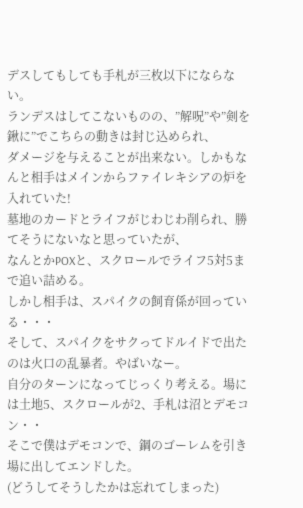デスしてもしても手札が三枚以下にならない。
ランデスはしてこないものの、”解呪”や”剣を鍬に”でこちらの動きは封じ込められ、
ダメージを与えることが出来ない。しかもなんと相手はメインからファイレキシアの炉を入れていた!
墓地のカードとライフがじわじわ削られ、勝てそうにないなと思っていたが、
なんとかPOXと、スクロールでライフ5対5まで追い詰める。
しかし相手は、スパイクの飼育係が回っている・・・
そして、スパイクをサクってドルイドで出たのは火口の乱暴者。やばいなー。
自分のターンになってじっくり考える。場には土地5、スクロールが2、手札は沼とデモコン・・
そこで僕はデモコンで、鋼のゴーレムを引き場に出してエンドした。
(どうしてそうしたかは忘れてしまった)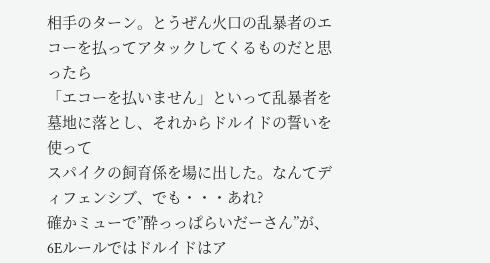相手のターン。とうぜん火口の乱暴者のエコーを払ってアタックしてくるものだと思ったら
「エコーを払いません」といって乱暴者を墓地に落とし、それからドルイドの誓いを使って
スパイクの飼育係を場に出した。なんてディフェンシブ、でも・・・あれ?
確かミューで”酔っっぱらいだーさん”が、
6Eルールではドルイドはア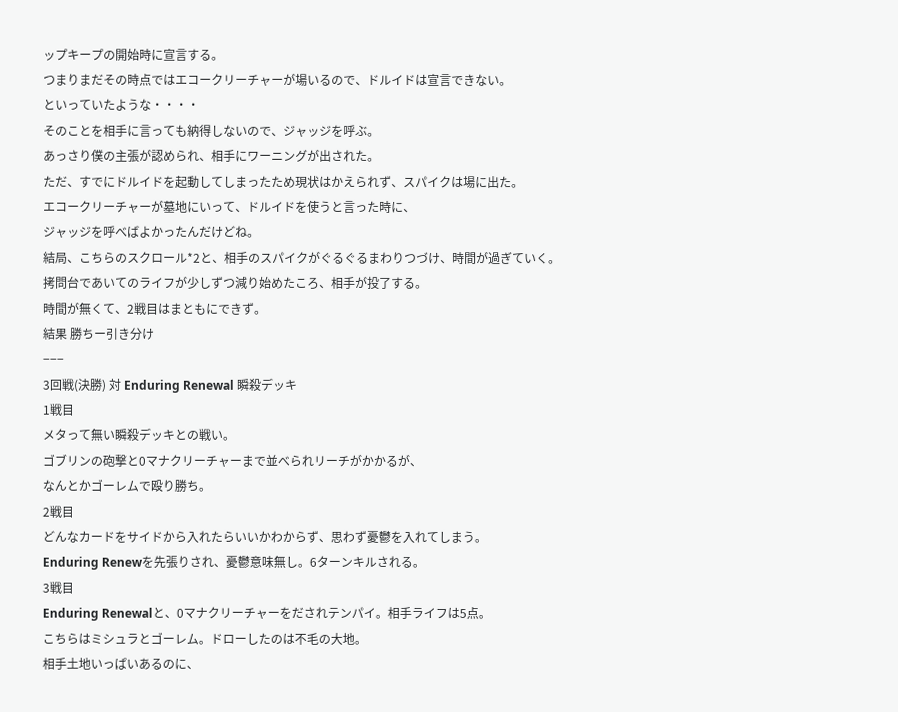ップキープの開始時に宣言する。
つまりまだその時点ではエコークリーチャーが場いるので、ドルイドは宣言できない。
といっていたような・・・・
そのことを相手に言っても納得しないので、ジャッジを呼ぶ。
あっさり僕の主張が認められ、相手にワーニングが出された。
ただ、すでにドルイドを起動してしまったため現状はかえられず、スパイクは場に出た。
エコークリーチャーが墓地にいって、ドルイドを使うと言った時に、
ジャッジを呼べばよかったんだけどね。
結局、こちらのスクロール*2と、相手のスパイクがぐるぐるまわりつづけ、時間が過ぎていく。
拷問台であいてのライフが少しずつ減り始めたころ、相手が投了する。
時間が無くて、2戦目はまともにできず。
結果 勝ちー引き分け
−−−
3回戦(決勝) 対 Enduring Renewal 瞬殺デッキ
1戦目
メタって無い瞬殺デッキとの戦い。
ゴブリンの砲撃と0マナクリーチャーまで並べられリーチがかかるが、
なんとかゴーレムで殴り勝ち。
2戦目
どんなカードをサイドから入れたらいいかわからず、思わず憂鬱を入れてしまう。
Enduring Renewを先張りされ、憂鬱意味無し。6ターンキルされる。
3戦目
Enduring Renewalと、0マナクリーチャーをだされテンパイ。相手ライフは5点。
こちらはミシュラとゴーレム。ドローしたのは不毛の大地。
相手土地いっぱいあるのに、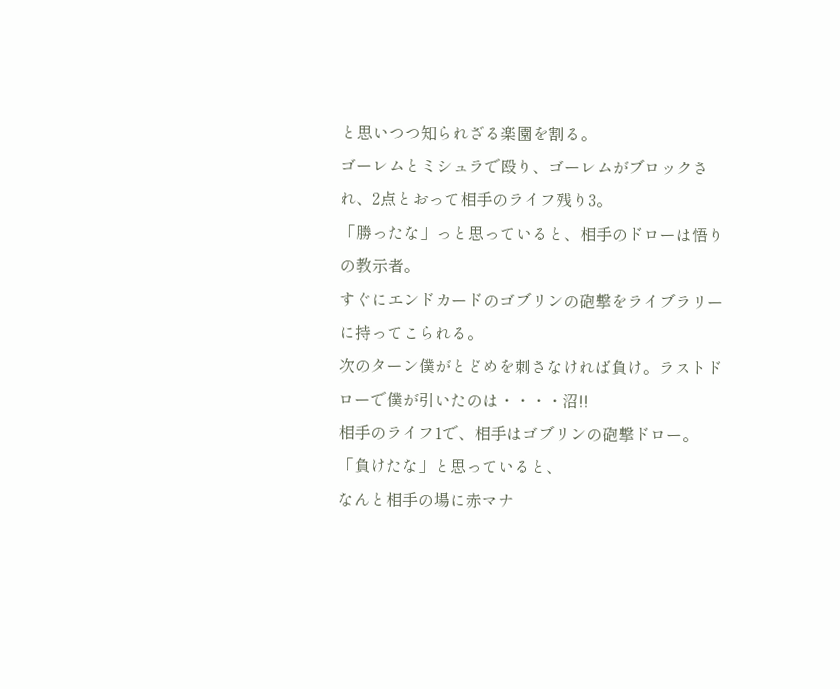と思いつつ知られざる楽園を割る。
ゴーレムとミシュラで殴り、ゴーレムがブロックされ、2点とおって相手のライフ残り3。
「勝ったな」っと思っていると、相手のドローは悟りの教示者。
すぐにエンドカードのゴブリンの砲撃をライブラリーに持ってこられる。
次のターン僕がとどめを刺さなければ負け。ラストドローで僕が引いたのは・・・・沼!!
相手のライフ1で、相手はゴブリンの砲撃ドロー。「負けたな」と思っていると、
なんと相手の場に赤マナ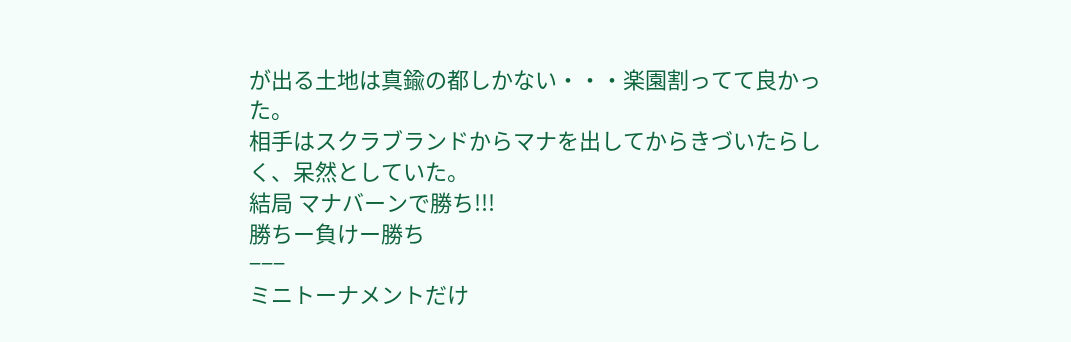が出る土地は真鍮の都しかない・・・楽園割ってて良かった。
相手はスクラブランドからマナを出してからきづいたらしく、呆然としていた。
結局 マナバーンで勝ち!!!
勝ちー負けー勝ち
−−−
ミニトーナメントだけ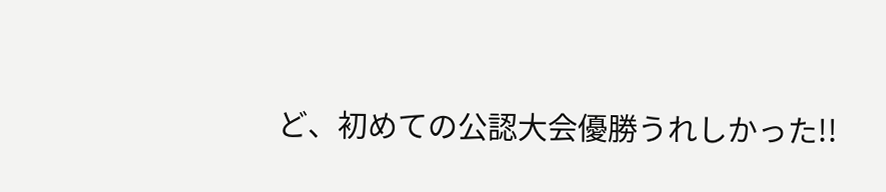ど、初めての公認大会優勝うれしかった!!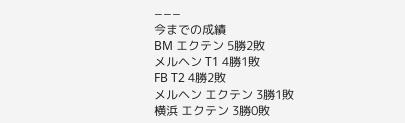−−−
今までの成績
BM エクテン 5勝2敗
メルヘン T1 4勝1敗
FB T2 4勝2敗
メルヘン エクテン 3勝1敗
横浜 エクテン 3勝0敗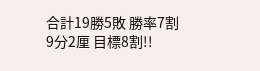合計19勝5敗 勝率7割9分2厘 目標8割!!